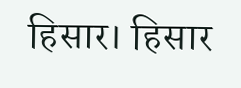हिसार। हिसार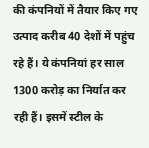की कंपनियों में तैयार किए गए उत्पाद करीब 40 देशों में पहुंच रहे हैं। ये कंपनियां हर साल 1300 करोड़ का निर्यात कर रही हैं। इसमें स्टील के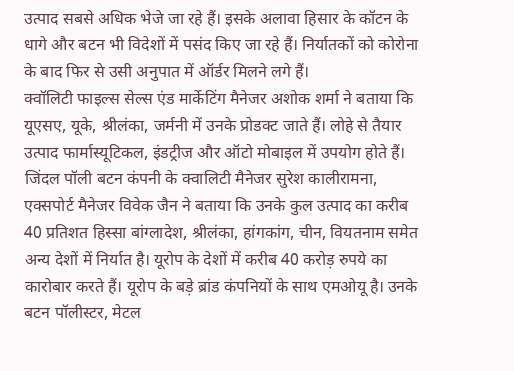उत्पाद सबसे अधिक भेजे जा रहे हैं। इसके अलावा हिसार के कॉटन के धागे और बटन भी विदेशों में पसंद किए जा रहे हैं। निर्यातकों को कोरोना के बाद फिर से उसी अनुपात में ऑर्डर मिलने लगे हैं।
क्वॉलिटी फाइल्स सेल्स एंड मार्केटिंग मैनेजर अशोक शर्मा ने बताया कि यूएसए, यूके, श्रीलंका, जर्मनी में उनके प्रोडक्ट जाते हैं। लोहे से तैयार उत्पाद फार्मास्यूटिकल, इंडट्रीज और ऑटो मोबाइल में उपयोग होते हैं। जिंदल पॉली बटन कंपनी के क्वालिटी मैनेजर सुरेश कालीरामना, एक्सपोर्ट मैनेजर विवेक जैन ने बताया कि उनके कुल उत्पाद का करीब 40 प्रतिशत हिस्सा बांग्लादेश, श्रीलंका, हांगकांग, चीन, वियतनाम समेत अन्य देशों में निर्यात है। यूरोप के देशों में करीब 40 करोड़ रुपये का कारोबार करते हैं। यूरोप के बड़े ब्रांड कंपनियों के साथ एमओयू है। उनके बटन पॉलीस्टर, मेटल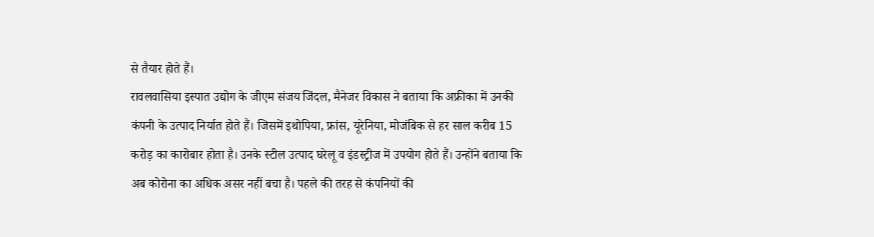से तैयार होते हैं।
रावलवासिया इस्पात उद्योग के जीएम संजय जिंदल, मैनेजर विकास ने बताया कि अफ्रीका में उनकी कंपनी के उत्पाद निर्यात होते हैं। जिसमें इथोपिया, फ्रांस, यूरेनिया, मोजंबिक से हर साल करीब 15 करोड़ का कारोबार होता है। उनके स्टील उत्पाद घरेलू व इंडस्ट्रीज में उपयोग होते हैं। उन्होंने बताया कि अब कोरोना का अधिक असर नहीं बचा है। पहले की तरह से कंपनियों की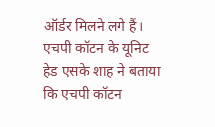ऑर्डर मिलने लगे हैं।
एचपी कॉटन के यूनिट हेड एसके शाह ने बताया कि एचपी कॉटन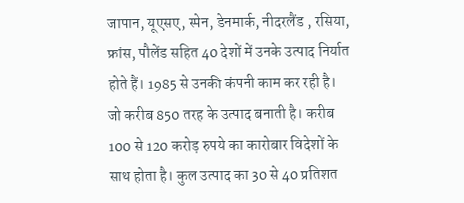जापान, यूएसए, स्पेन, डेनमार्क, नीदरलैंड , रसिया, फ्रांस, पौलेंड सहित 40 देशों में उनके उत्पाद निर्यात होते हैं। 1985 से उनकी कंपनी काम कर रही है। जो करीब 850 तरह के उत्पाद बनाती है। करीब 100 से 120 करोड़ रुपये का कारोबार विदेशों के साथ होता है। कुल उत्पाद का 30 से 40 प्रतिशत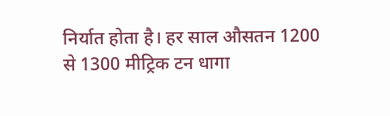निर्यात होता है। हर साल औसतन 1200 से 1300 मीट्रिक टन धागा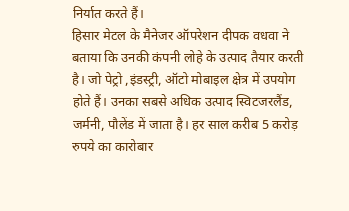निर्यात करते हैं।
हिसार मेटल के मैनेजर ऑपरेशन दीपक वधवा ने बताया कि उनकी कंपनी लोहे के उत्पाद तैयार करती है। जो पेट्रो ,इंडस्ट्री, ऑटो मोबाइल क्षेत्र में उपयोग होते हैं। उनका सबसे अधिक उत्पाद स्विटजरलैंड, जर्मनी, पौलेंड में जाता है। हर साल करीब 5 करोड़ रुपये का कारोबार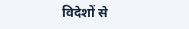विदेशों से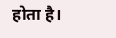होता है।